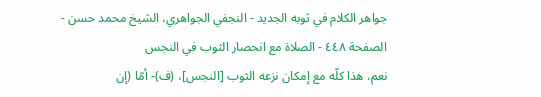جواهر الكلام في ثوبه الجديد - النجفي الجواهري، الشيخ محمد حسن - الصفحة ٤٤٨ - الصلاة مع انحصار الثوب في النجس
نعم، هذا كلّه مع إمكان نزعه الثوب [النجس]، (ف)- أمّا (إن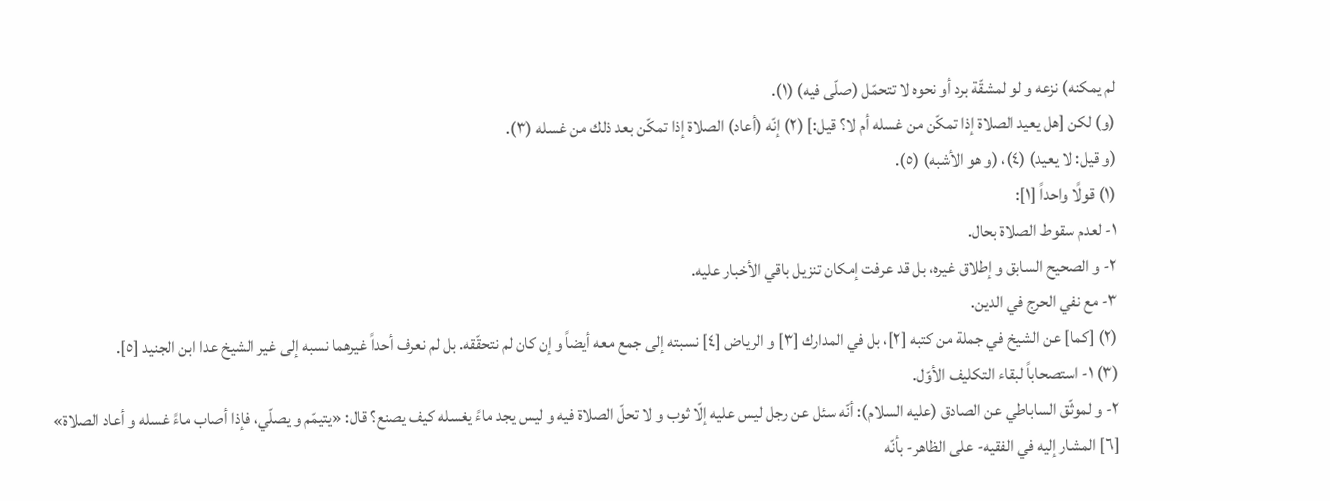لم يمكنه) نزعه و لو لمشقّة برد أو نحوه لا تتحمّل (صلّى فيه) (١).
(و) لكن [هل يعيد الصلاة إذا تمكّن من غسله أم لا؟ قيل:] (٢) إنّه (أعاد) الصلاة إذا تمكّن بعد ذلك من غسله (٣).
(و قيل: لا يعيد) (٤)، (و هو الأشبه) (٥).
(١) قولًا واحداً [١]:
١- لعدم سقوط الصلاة بحال.
٢- و الصحيح السابق و إطلاق غيره، بل قد عرفت إمكان تنزيل باقي الأخبار عليه.
٣- مع نفي الحرج في الدين.
(٢) [كما] عن الشيخ في جملة من كتبه [٢]، بل في المدارك [٣] و الرياض [٤] نسبته إلى جمع معه أيضاً و إن كان لم نتحقّقه. بل لم نعرف أحداً غيرهما نسبه إلى غير الشيخ عدا ابن الجنيد [٥].
(٣) ١- استصحاباً لبقاء التكليف الأوّل.
٢- و لموثّق الساباطي عن الصادق (عليه السلام): أنّه سئل عن رجل ليس عليه إلّا ثوب و لا تحلّ الصلاة فيه و ليس يجد ماءً يغسله كيف يصنع؟ قال: «يتيمّم و يصلّي، فإذا أصاب ماءً غسله و أعاد الصلاة» [٦] المشار إليه في الفقيه- على الظاهر- بأنّه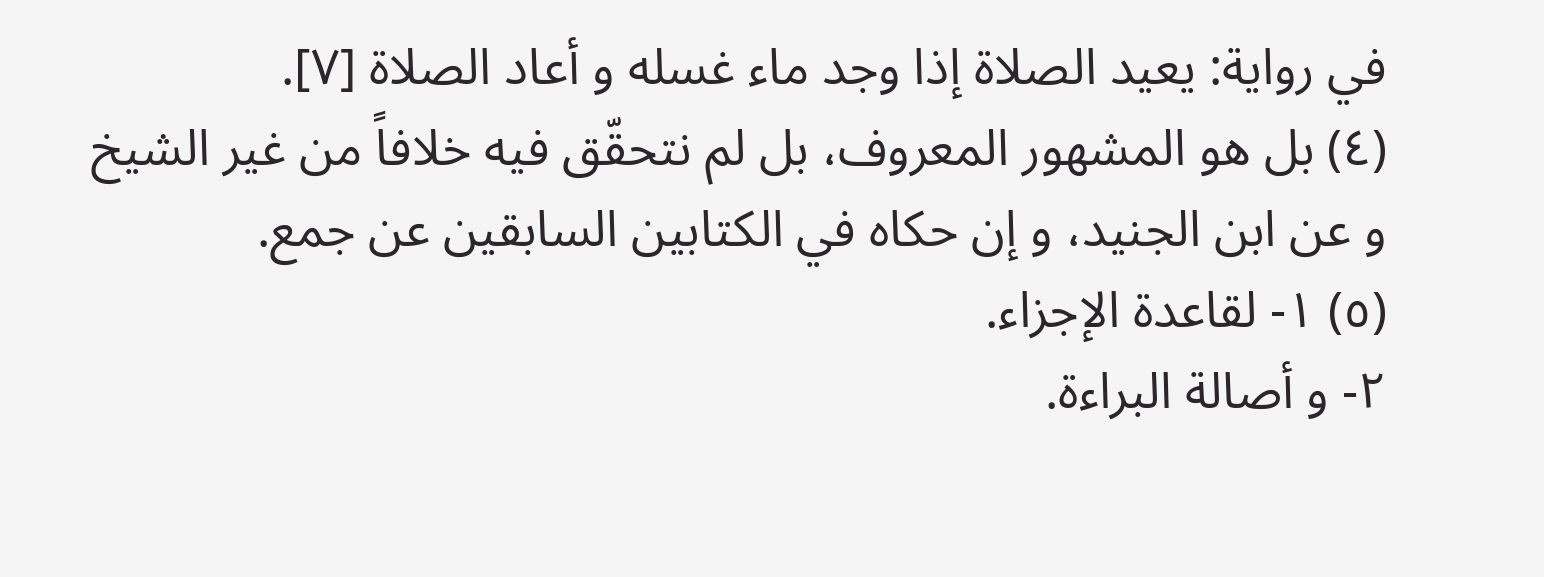في رواية: يعيد الصلاة إذا وجد ماء غسله و أعاد الصلاة [٧].
(٤) بل هو المشهور المعروف، بل لم نتحقّق فيه خلافاً من غير الشيخ و عن ابن الجنيد، و إن حكاه في الكتابين السابقين عن جمع.
(٥) ١- لقاعدة الإجزاء.
٢- و أصالة البراءة.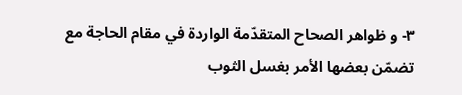٣- و ظواهر الصحاح المتقدّمة الواردة في مقام الحاجة مع تضمّن بعضها الأمر بغسل الثوب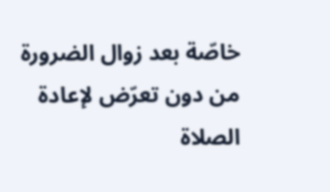خاصّة بعد زوال الضرورة من دون تعرّض لإعادة الصلاة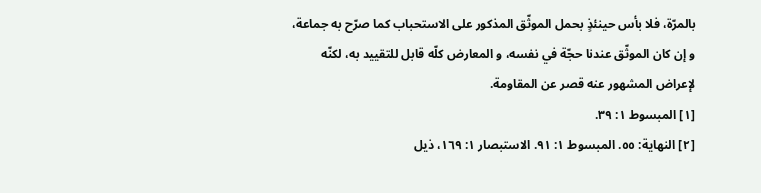بالمرّة، فلا بأس حينئذٍ بحمل الموثّق المذكور على الاستحباب كما صرّح به جماعة، و إن كان الموثّق عندنا حجّة في نفسه، و المعارض كلّه قابل للتقييد به، لكنّه لإعراض المشهور عنه قصر عن المقاومة.
[١] المبسوط ١: ٣٩.
[٢] النهاية: ٥٥. المبسوط ١: ٩١. الاستبصار ١: ١٦٩، ذيل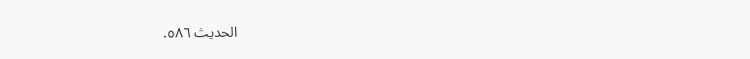الحديث ٥٨٦.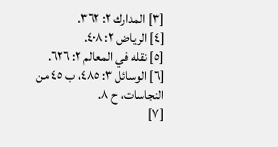[٣] المدارك ٢: ٣٦٢.
[٤] الرياض ٢: ٤٠٨.
[٥] نقله في المعالم ٢: ٦٢٦.
[٦] الوسائل ٣: ٤٨٥، ب ٤٥ من النجاسات، ح ٨.
[٧]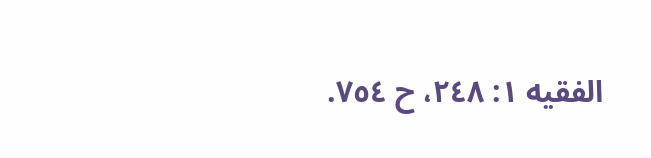الفقيه ١: ٢٤٨، ح ٧٥٤.